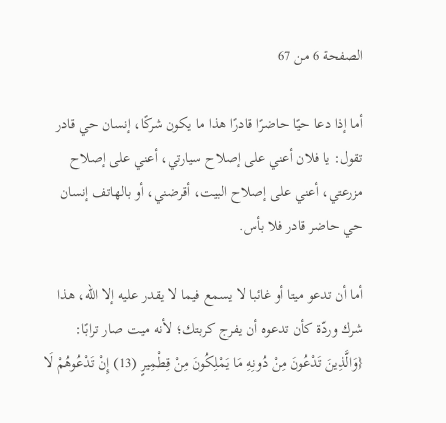الصفحة 6 من 67

أما إذا دعا حيًا حاضرًا قادرًا هذا ما يكون شركًا، إنسان حي قادر تقول: يا فلان أعني على إصلاح سيارتي، أعني على إصلاح مزرعتي، أعني على إصلاح البيت، أقرضني، أو بالهاتف إنسان حي حاضر قادر فلا بأس.

أما أن تدعو ميتا أو غائبا لا يسمع فيما لا يقدر عليه إلا الله، هذا شرك وردّة كأن تدعوه أن يفرج كربتك؛ لأنه ميت صار ترابًا: {وَالَّذِينَ تَدْعُونَ مِنْ دُونِهِ مَا يَمْلِكُونَ مِنْ قِطْمِيرٍ (13) إِنْ تَدْعُوهُمْ لَا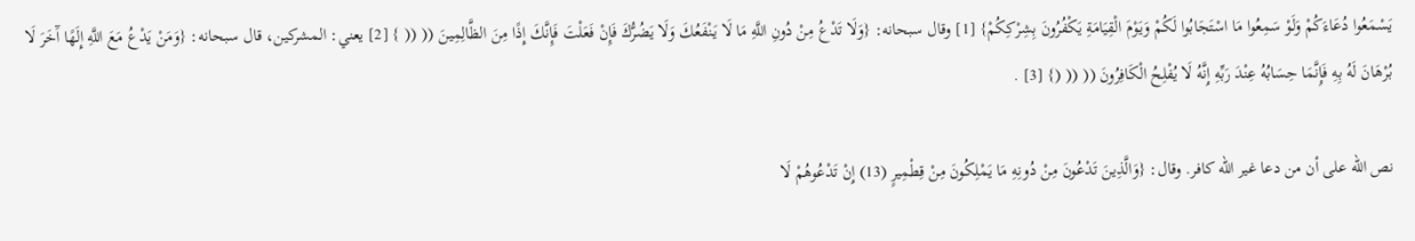يَسْمَعُوا دُعَاءَكُمْ وَلَوْ سَمِعُوا مَا اسْتَجَابُوا لَكُمْ وَيَوْمَ الْقِيَامَةِ يَكْفُرُونَ بِشِرْكِكُمْ} [1] وقال سبحانه: {وَلَا تَدْعُ مِنْ دُونِ اللَّهِ مَا لَا يَنْفَعُكَ وَلَا يَضُرُّكَ فَإِنْ فَعَلْتَ فَإِنَّكَ إِذًا مِنَ الظَّالِمِينَ (( (( } [2] يعني: المشركين، قال سبحانه: {وَمَنْ يَدْعُ مَعَ اللَّهِ إِلَهًا آَخَرَ لَا بُرْهَانَ لَهُ بِهِ فَإِنَّمَا حِسَابُهُ عِنْدَ رَبِّهِ إِنَّهُ لَا يُفْلِحُ الْكَافِرُونَ (( (( (} [3] .

نص الله على أن من دعا غير الله كافر. وقال: {وَالَّذِينَ تَدْعُونَ مِنْ دُونِهِ مَا يَمْلِكُونَ مِنْ قِطْمِيرٍ (13) إِنْ تَدْعُوهُمْ لَا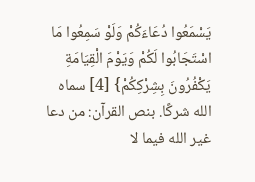يَسْمَعُوا دُعَاءَكُمْ وَلَوْ سَمِعُوا مَا اسْتَجَابُوا لَكُمْ وَيَوْمَ الْقِيَامَةِ يَكْفُرُونَ بِشِرْكِكُمْ} [4] سماه الله شركًا. بنص القرآن: من دعا غير الله فيما لا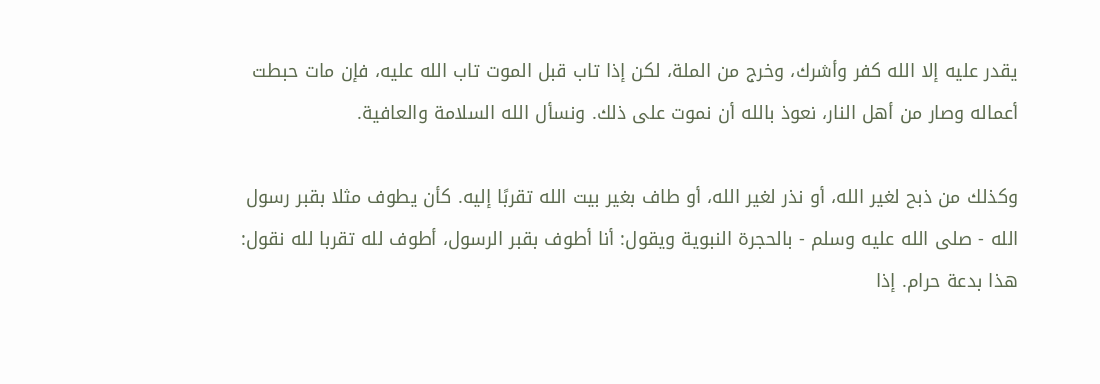يقدر عليه إلا الله كفر وأشرك، وخرج من الملة، لكن إذا تاب قبل الموت تاب الله عليه، فإن مات حبطت أعماله وصار من أهل النار، نعوذ بالله أن نموت على ذلك. ونسأل الله السلامة والعافية.

وكذلك من ذبح لغير الله، أو نذر لغير الله، أو طاف بغير بيت الله تقربًا إليه. كأن يطوف مثلا بقبر رسول الله - صلى الله عليه وسلم - بالحجرة النبوية ويقول: أنا أطوف بقبر الرسول، أطوف لله تقربا لله نقول: هذا بدعة حرام. إذا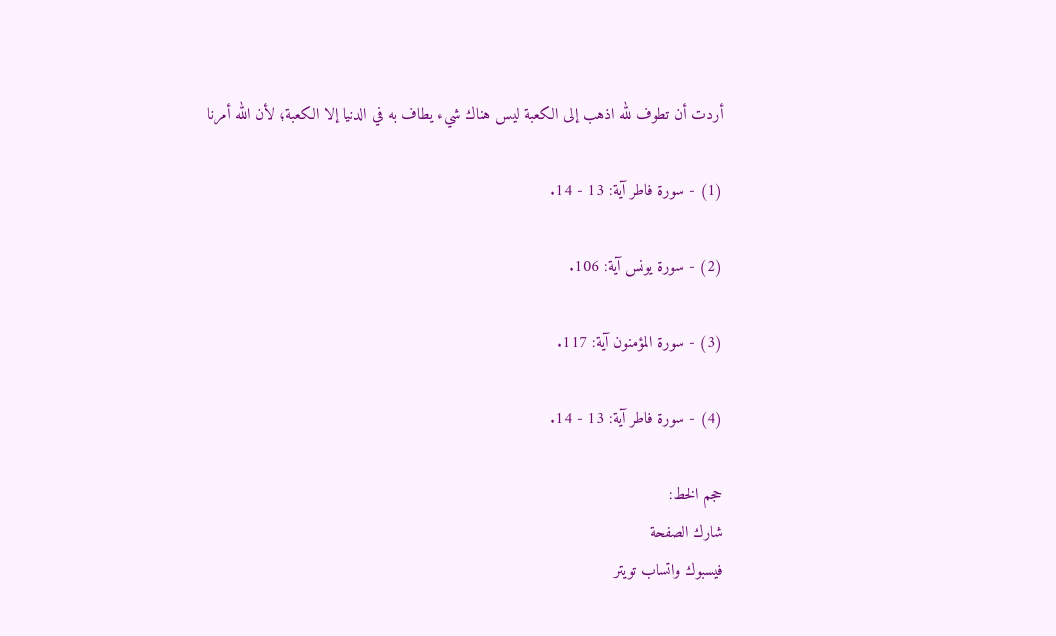أردت أن تطوف لله اذهب إلى الكعبة ليس هناك شيء يطاف به في الدنيا إلا الكعبة؛ لأن الله أمرنا

(1) - سورة فاطر آية: 13 - 14.

(2) - سورة يونس آية: 106.

(3) - سورة المؤمنون آية: 117.

(4) - سورة فاطر آية: 13 - 14.

حجم الخط:
شارك الصفحة
فيسبوك واتساب تويتر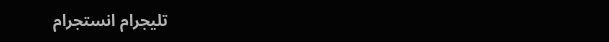تليجرام انستجرام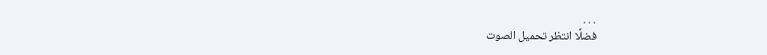. . .
فضلًا انتظر تحميل الصوت